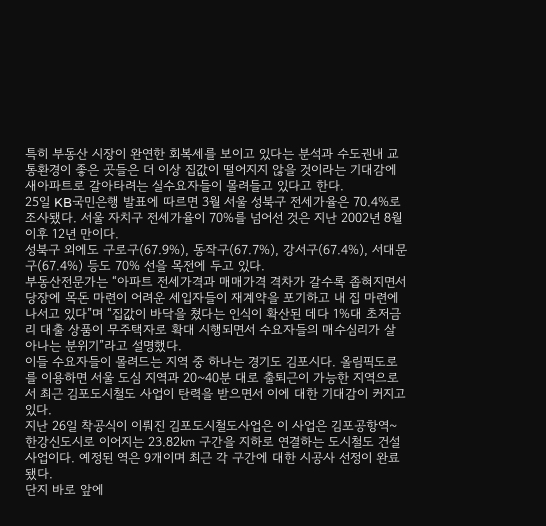특히 부동산 시장이 완연한 회복세를 보이고 있다는 분석과 수도권내 교통환경이 좋은 곳들은 더 이상 집값이 떨어지지 않을 것이라는 기대감에 새아파트로 갈아타려는 실수요자들이 몰려들고 있다고 한다.
25일 KB국민은행 발표에 따르면 3월 서울 성북구 전세가율은 70.4%로 조사됐다. 서울 자치구 전세가율이 70%를 넘어선 것은 지난 2002년 8월 이후 12년 만이다.
성북구 외에도 구로구(67.9%), 동작구(67.7%), 강서구(67.4%), 서대문구(67.4%) 등도 70% 선을 목전에 두고 있다.
부동산전문가는 “아파트 전세가격과 매매가격 격차가 갈수록 좁혀지면서 당장에 목돈 마련이 어려운 세입자들이 재계약을 포기하고 내 집 마련에 나서고 있다”며 “집값이 바닥을 쳤다는 인식이 확산된 데다 1%대 초저금리 대출 상품이 무주택자로 확대 시행되면서 수요자들의 매수심리가 살아나는 분위기”라고 설명했다.
이들 수요자들이 몰려드는 지역 중 하나는 경기도 김포시다. 올림픽도로를 이용하면 서울 도심 지역과 20~40분 대로 출퇴근이 가능한 지역으로서 최근 김포도시철도 사업이 탄력을 받으면서 이에 대한 기대감이 커지고 있다.
지난 26일 착공식이 이뤄진 김포도시철도사업은 이 사업은 김포공항역~한강신도시로 이어지는 23.82㎞ 구간을 지하로 연결하는 도시철도 건설 사업이다. 예정된 역은 9개이며 최근 각 구간에 대한 시공사 선정이 완료됐다.
단지 바로 앞에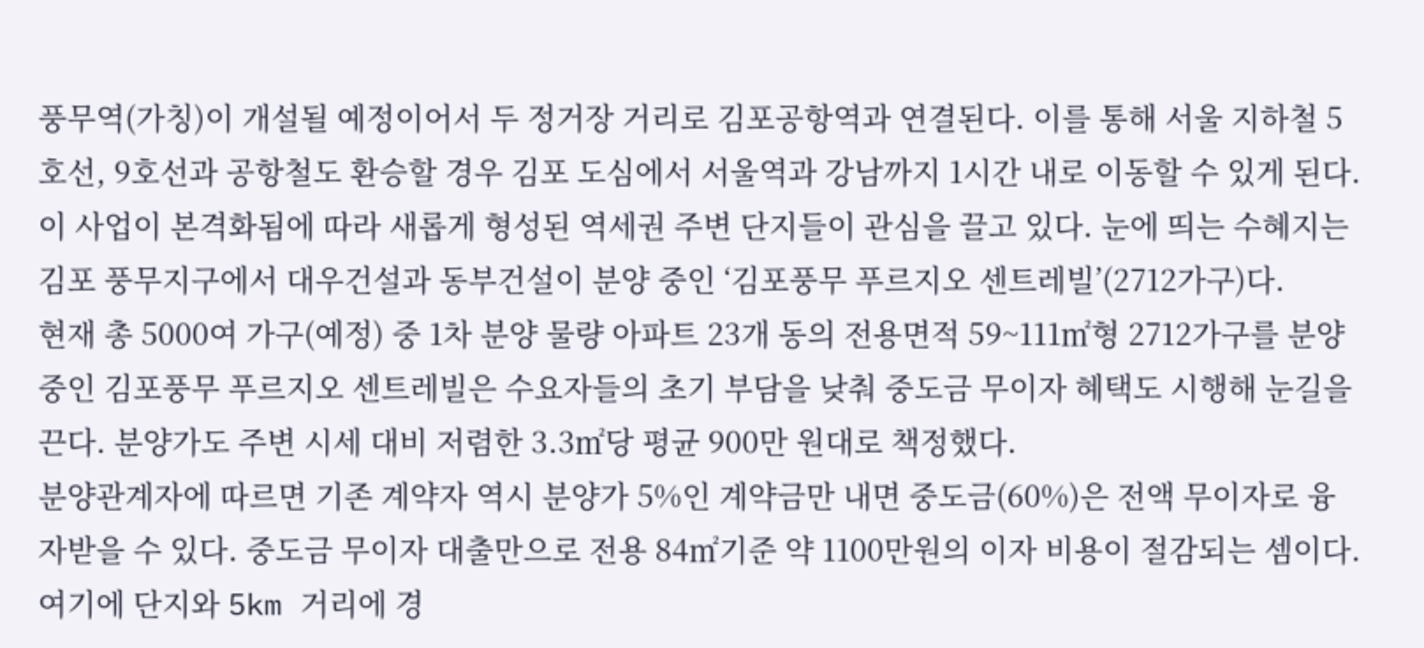풍무역(가칭)이 개설될 예정이어서 두 정거장 거리로 김포공항역과 연결된다. 이를 통해 서울 지하철 5호선, 9호선과 공항철도 환승할 경우 김포 도심에서 서울역과 강남까지 1시간 내로 이동할 수 있게 된다.
이 사업이 본격화됨에 따라 새롭게 형성된 역세권 주변 단지들이 관심을 끌고 있다. 눈에 띄는 수혜지는 김포 풍무지구에서 대우건설과 동부건설이 분양 중인 ‘김포풍무 푸르지오 센트레빌’(2712가구)다.
현재 총 5000여 가구(예정) 중 1차 분양 물량 아파트 23개 동의 전용면적 59~111㎡형 2712가구를 분양 중인 김포풍무 푸르지오 센트레빌은 수요자들의 초기 부담을 낮춰 중도금 무이자 혜택도 시행해 눈길을 끈다. 분양가도 주변 시세 대비 저렴한 3.3㎡당 평균 900만 원대로 책정했다.
분양관계자에 따르면 기존 계약자 역시 분양가 5%인 계약금만 내면 중도금(60%)은 전액 무이자로 융자받을 수 있다. 중도금 무이자 대출만으로 전용 84㎡기준 약 1100만원의 이자 비용이 절감되는 셈이다.
여기에 단지와 5km 거리에 경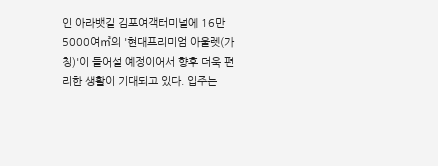인 아라뱃길 김포여객터미널에 16만5000여㎡의 '현대프리미엄 아울렛(가칭)'이 들어설 예정이어서 향후 더욱 편리한 생활이 기대되고 있다. 입주는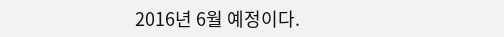2016년 6월 예정이다.